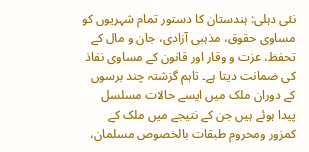نئی دہلی: ہندستان کا دستور تمام شہریوں کو مساوی حقوق، مذہبی آزادی، جان و مال کے تحفظ، عزت و وقار اور قانون کے مساوی نفاذ کی ضمانت دیتا ہے۔ تاہم گزشتہ چند برسوں کے دوران ملک میں ایسے حالات مسلسل پیدا ہوئے ہیں جن کے نتیجے میں ملک کے کمزور ومحروم طبقات بالخصوص مسلمان،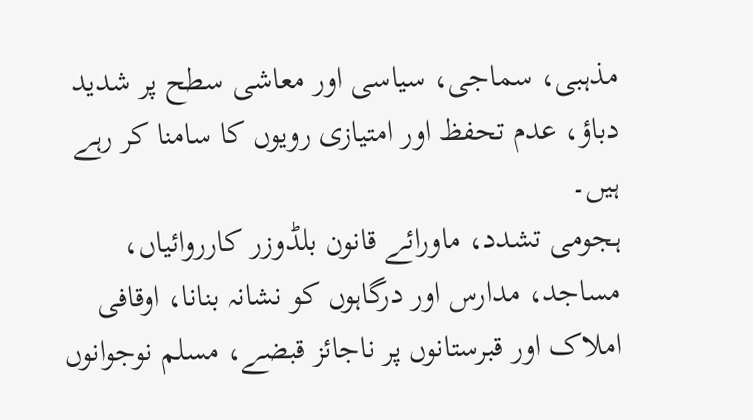مذہبی، سماجی، سیاسی اور معاشی سطح پر شدید دباؤ، عدم تحفظ اور امتیازی رویوں کا سامنا کر رہے ہیں۔
ہجومی تشدد، ماورائے قانون بلڈوزر کارروائیاں، مساجد، مدارس اور درگاہوں کو نشانہ بنانا، اوقافی املاک اور قبرستانوں پر ناجائز قبضے، مسلم نوجوانوں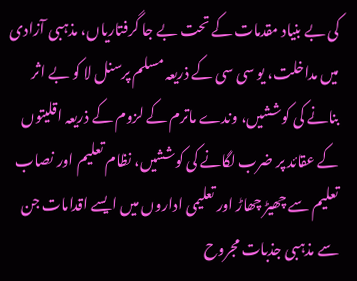کی بے بنیاد مقدمات کے تحت بے جا گرفتاریاں، مذہبی آزادی میں مداخلت، یو سی سی کے ذریعہ مسلم پرسنل لا کو بے اثر بنانے کی کوششیں، وندے ماترم کے لزوم کے ذریعہ اقلیتوں کے عقائد پر ضرب لگانے کی کوششیں، نظام تعلیم اور نصاب تعلیم سے چھیڑ چھاڑ اور تعلیمی اداروں میں ایسے اقدامات جن سے مذہبی جذبات مجروح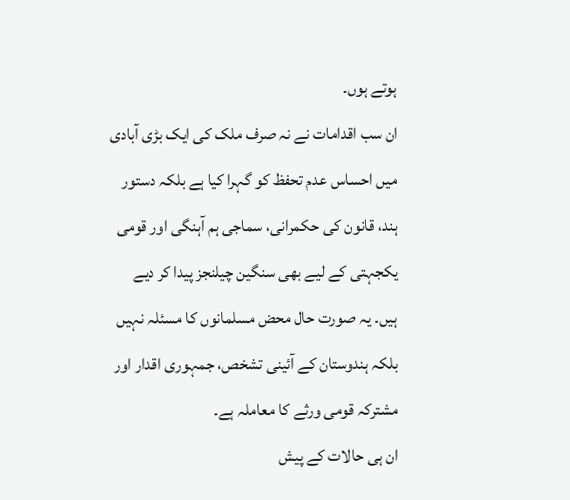ہوتے ہوں۔
ان سب اقدامات نے نہ صرف ملک کی ایک بڑی آبادی میں احساس عدم تحفظ کو گہرا کیا ہے بلکہ دستور ہند، قانون کی حکمرانی، سماجی ہم آہنگی اور قومی یکجہتی کے لیے بھی سنگین چیلنجز پیدا کر دیے ہیں۔ یہ صورت حال محض مسلمانوں کا مسئلہ نہیں بلکہ ہندوستان کے آئینی تشخص، جمہوری اقدار اور مشترکہ قومی ورثے کا معاملہ ہے۔
ان ہی حالات کے پیش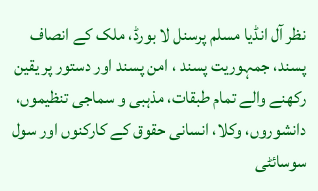نظر آل انڈیا مسلم پرسنل لا بورڈ، ملک کے انصاف پسند، جمہوریت پسند ، امن پسند اور دستور پر یقین رکھنے والے تمام طبقات، مذہبی و سماجی تنظیموں، دانشوروں، وکلا، انسانی حقوق کے کارکنوں اور سول سوسائٹی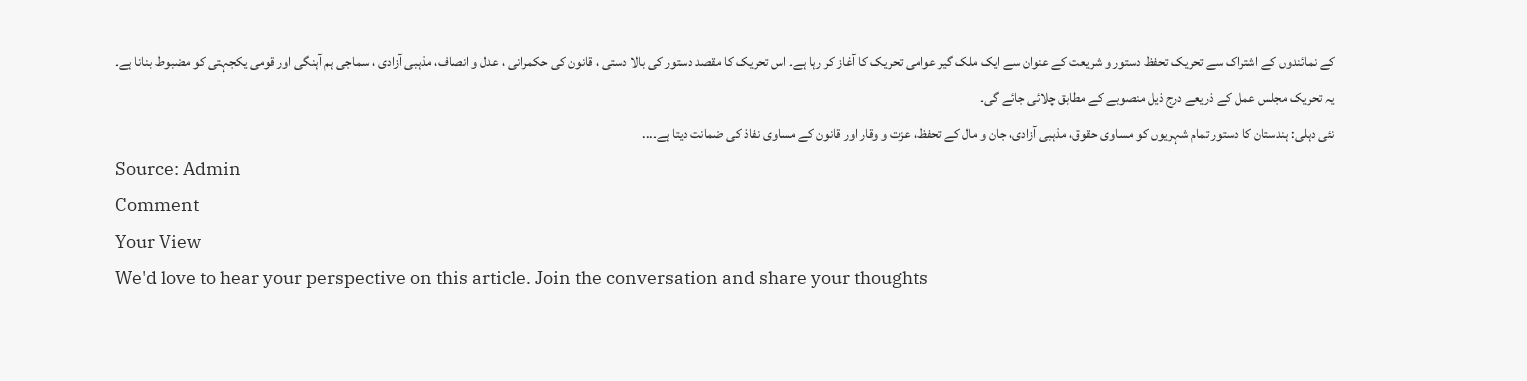کے نمائندوں کے اشتراک سے تحریک تحفظ دستور و شریعت کے عنوان سے ایک ملک گیر عوامی تحریک کا آغاز کر رہا ہے۔ اس تحریک کا مقصد دستور کی بالا دستی ، قانون کی حکمرانی ، عدل و انصاف، مذہبی آزادی ، سماجی ہم آہنگی اور قومی یکجہتی کو مضبوط بنانا ہے۔ یہ تحریک مجلس عمل کے ذریعے درج ذیل منصوبے کے مطابق چلائی جائے گی۔
نئی دہلی: ہندستان کا دستور تمام شہریوں کو مساوی حقوق، مذہبی آزادی، جان و مال کے تحفظ، عزت و وقار اور قانون کے مساوی نفاذ کی ضمانت دیتا ہے۔...
Source: Admin
Comment
Your View
We'd love to hear your perspective on this article. Join the conversation and share your thoughts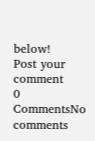below!
Post your comment
0 CommentsNo comments